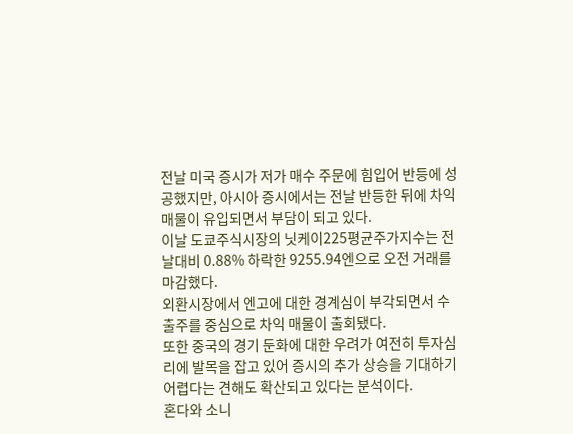전날 미국 증시가 저가 매수 주문에 힘입어 반등에 성공했지만, 아시아 증시에서는 전날 반등한 뒤에 차익 매물이 유입되면서 부담이 되고 있다.
이날 도쿄주식시장의 닛케이225평균주가지수는 전날대비 0.88% 하락한 9255.94엔으로 오전 거래를 마감했다.
외환시장에서 엔고에 대한 경계심이 부각되면서 수출주를 중심으로 차익 매물이 출회됐다.
또한 중국의 경기 둔화에 대한 우려가 여전히 투자심리에 발목을 잡고 있어 증시의 추가 상승을 기대하기 어렵다는 견해도 확산되고 있다는 분석이다.
혼다와 소니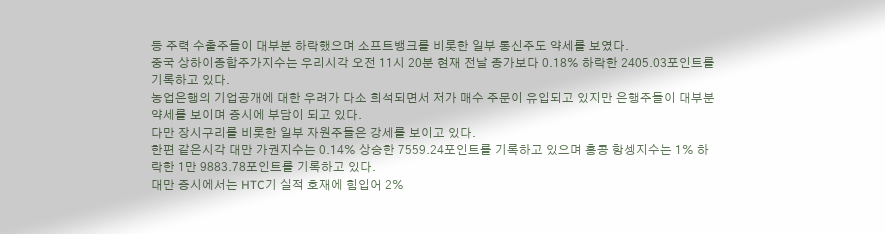등 주력 수출주들이 대부분 하락했으며 소프트뱅크를 비롯한 일부 통신주도 약세를 보였다.
중국 상하이종합주가지수는 우리시각 오전 11시 20분 현재 전날 종가보다 0.18% 하락한 2405.03포인트를 기록하고 있다.
농업은행의 기업공개에 대한 우려가 다소 희석되면서 저가 매수 주문이 유입되고 있지만 은행주들이 대부분 약세를 보이며 증시에 부담이 되고 있다.
다만 장시구리를 비롯한 일부 자원주들은 강세를 보이고 있다.
한편 같은시각 대만 가권지수는 0.14% 상승한 7559.24포인트를 기록하고 있으며 홍콩 항셍지수는 1% 하락한 1만 9883.78포인트를 기록하고 있다.
대만 증시에서는 HTC기 실적 호재에 힘입어 2%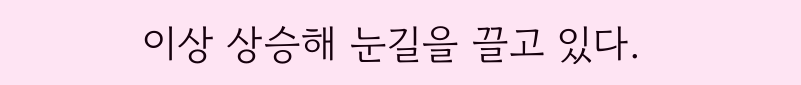이상 상승해 눈길을 끌고 있다.